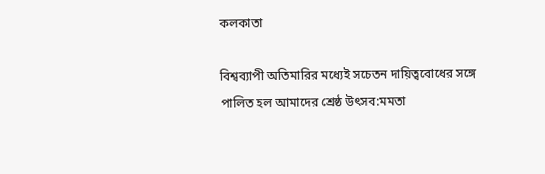কলকাতা

বিশ্বব্যাপী অতিমারির মধ্যেই সচেতন দায়িত্ববোধের সঙ্গে পালিত হল আমাদের শ্রেষ্ঠ উৎসব:মমতা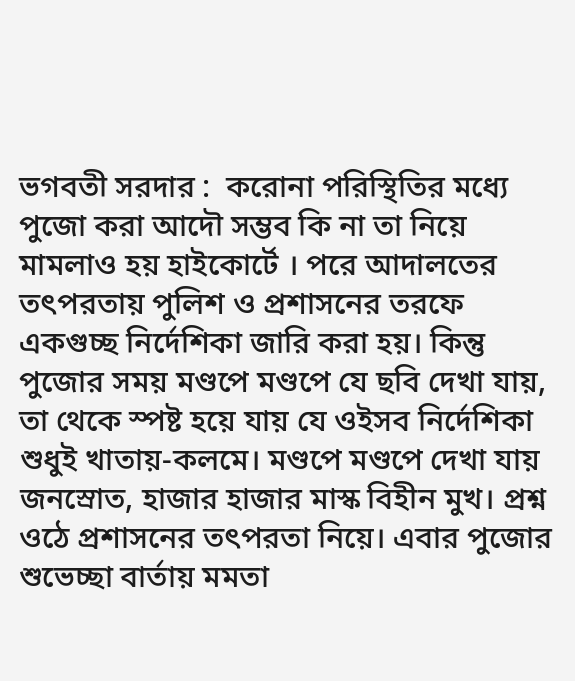ভগবতী সরদার :  করোনা পরিস্থিতির মধ্যে পুজো করা আদৌ সম্ভব কি না তা নিয়ে মামলাও হয় হাইকোর্টে । পরে আদালতের তৎপরতায় পুলিশ ও প্রশাসনের তরফে একগুচ্ছ নির্দেশিকা জারি করা হয়। কিন্তু পুজোর সময় মণ্ডপে মণ্ডপে যে ছবি দেখা যায়, তা থেকে স্পষ্ট হয়ে যায় যে ওইসব নির্দেশিকা শুধুই খাতায়-কলমে। মণ্ডপে মণ্ডপে দেখা যায় জনস্রোত, হাজার হাজার মাস্ক বিহীন মুখ। প্রশ্ন ওঠে প্রশাসনের তৎপরতা নিয়ে। এবার পুজোর শুভেচ্ছা বার্তায় মমতা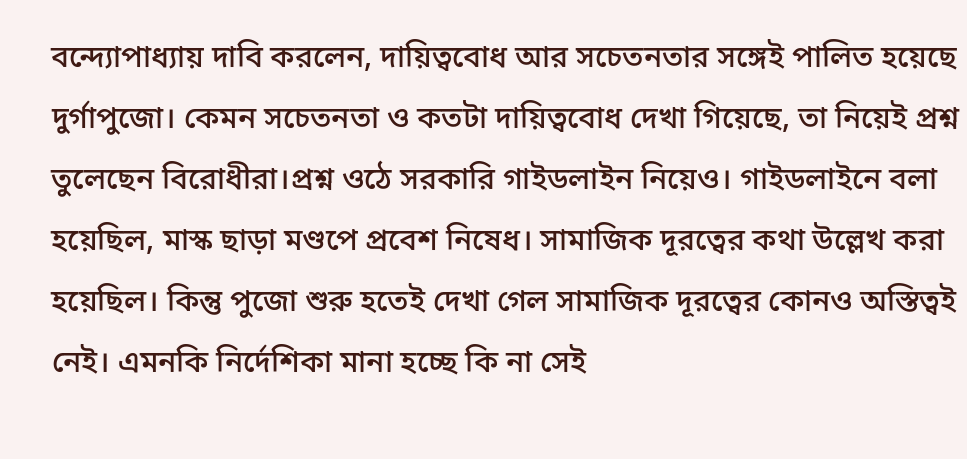বন্দ্যোপাধ্যায় দাবি করলেন, দায়িত্ববোধ আর সচেতনতার সঙ্গেই পালিত হয়েছে দুর্গাপুজো। কেমন সচেতনতা ও কতটা দায়িত্ববোধ দেখা গিয়েছে, তা নিয়েই প্রশ্ন তুলেছেন বিরোধীরা।প্রশ্ন ওঠে সরকারি গাইডলাইন নিয়েও। গাইডলাইনে বলা হয়েছিল, মাস্ক ছাড়া মণ্ডপে প্রবেশ নিষেধ। সামাজিক দূরত্বের কথা উল্লেখ করা হয়েছিল। কিন্তু পুজো শুরু হতেই দেখা গেল সামাজিক দূরত্বের কোনও অস্তিত্বই নেই। এমনকি নির্দেশিকা মানা হচ্ছে কি না সেই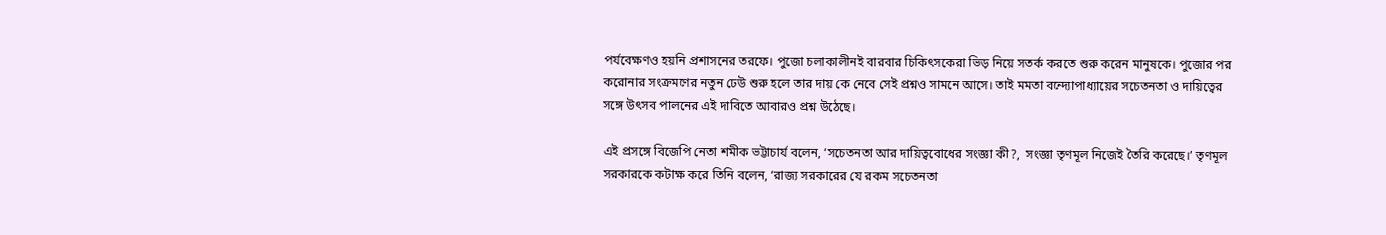পর্যবেক্ষণও হয়নি প্রশাসনের তরফে। পুজো চলাকালীনই বারবার চিকিৎসকেরা ভিড় নিয়ে সতর্ক করতে শুরু করেন মানুষকে। পুজোর পর করোনার সংক্রমণের নতুন ঢেউ শুরু হলে তার দায় কে নেবে সেই প্রশ্নও সামনে আসে। তাই মমতা বন্দ্যোপাধ্যায়ের সচেতনতা ও দায়িত্বের সঙ্গে উৎসব পালনের এই দাবিতে আবারও প্রশ্ন উঠেছে।

এই প্রসঙ্গে বিজেপি নেতা শমীক ভট্টাচার্য বলেন, ‘সচেতনতা আর দায়িত্ববোধের সংজ্ঞা কী?,  সংজ্ঞা তৃণমূল নিজেই তৈরি করেছে।’ তৃণমূল সরকারকে কটাক্ষ করে তিনি বলেন, ‘রাজ্য সরকারের যে রকম সচেতনতা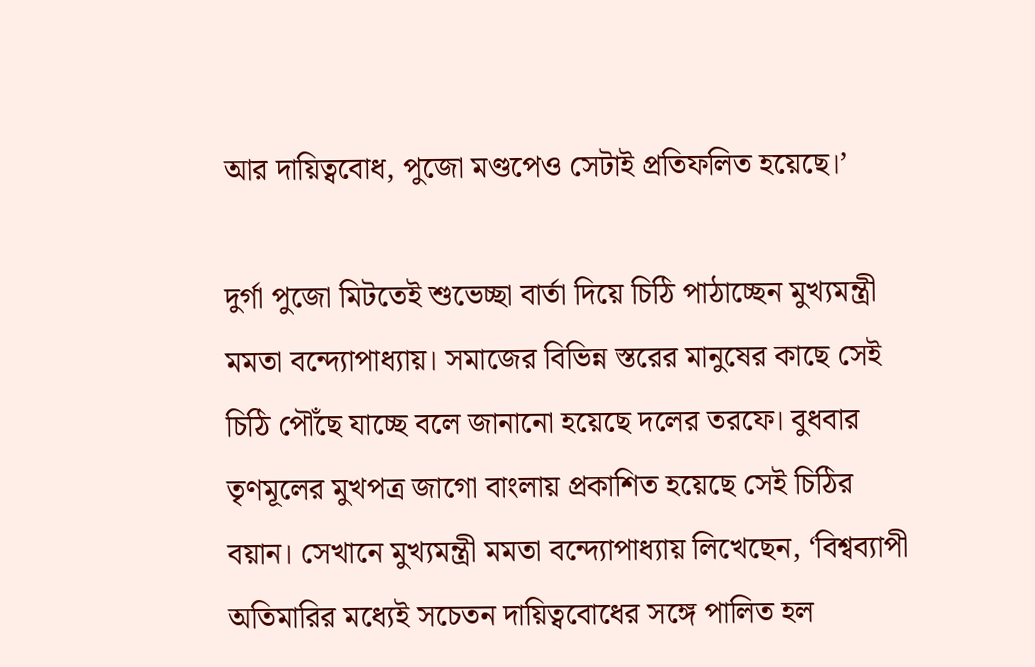আর দায়িত্ববোধ, পুজো মণ্ডপেও সেটাই প্রতিফলিত হয়েছে।’

দুর্গা পুজো মিটতেই শুভেচ্ছা বার্তা দিয়ে চিঠি পাঠাচ্ছেন মুখ্যমন্ত্রী মমতা বন্দ্যোপাধ্যায়। সমাজের বিভিন্ন স্তরের মানুষের কাছে সেই চিঠি পৌঁছে যাচ্ছে বলে জানানো হয়েছে দলের তরফে। বুধবার তৃণমূলের মুখপত্র জাগো বাংলায় প্রকাশিত হয়েছে সেই চিঠির বয়ান। সেখানে মুখ্যমন্ত্রী মমতা বন্দ্যোপাধ্যায় লিখেছেন, ‘বিশ্বব্যাপী অতিমারির মধ্যেই সচেতন দায়িত্ববোধের সঙ্গে পালিত হল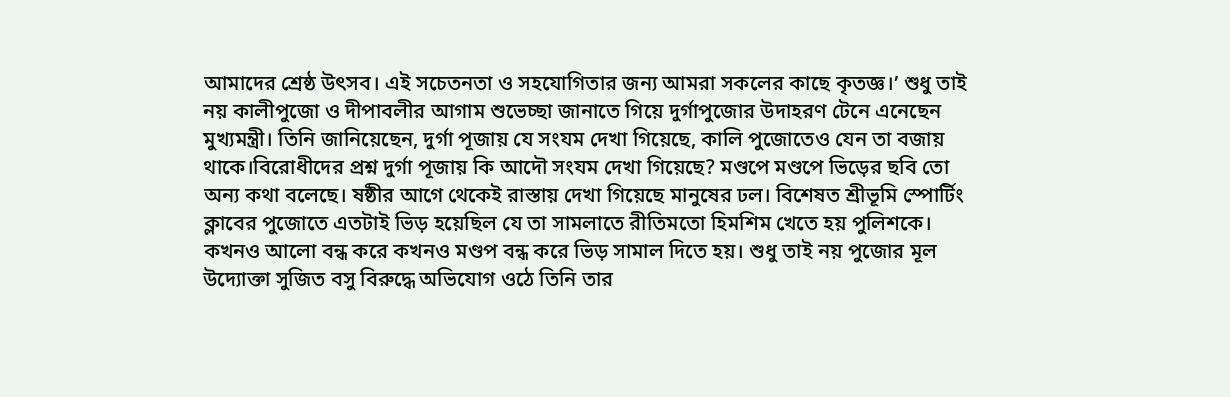আমাদের শ্রেষ্ঠ উৎসব। এই সচেতনতা ও সহযোগিতার জন্য আমরা সকলের কাছে কৃতজ্ঞ।’ শুধু তাই নয় কালীপুজো ও দীপাবলীর আগাম শুভেচ্ছা জানাতে গিয়ে দুর্গাপুজোর উদাহরণ টেনে এনেছেন মুখ্যমন্ত্রী। তিনি জানিয়েছেন, দুর্গা পূজায় যে সংযম দেখা গিয়েছে, কালি পুজোতেও যেন তা বজায় থাকে।বিরোধীদের প্রশ্ন দুর্গা পূজায় কি আদৌ সংযম দেখা গিয়েছে? মণ্ডপে মণ্ডপে ভিড়ের ছবি তো অন্য কথা বলেছে। ষষ্ঠীর আগে থেকেই রাস্তায় দেখা গিয়েছে মানুষের ঢল। বিশেষত শ্রীভূমি স্পোর্টিং ক্লাবের পুজোতে এতটাই ভিড় হয়েছিল যে তা সামলাতে রীতিমতো হিমশিম খেতে হয় পুলিশকে। কখনও আলো বন্ধ করে কখনও মণ্ডপ বন্ধ করে ভিড় সামাল দিতে হয়। শুধু তাই নয় পুজোর মূল উদ্যোক্তা সুজিত বসু বিরুদ্ধে অভিযোগ ওঠে তিনি তার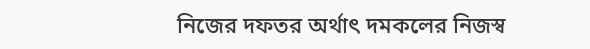নিজের দফতর অর্থাৎ দমকলের নিজস্ব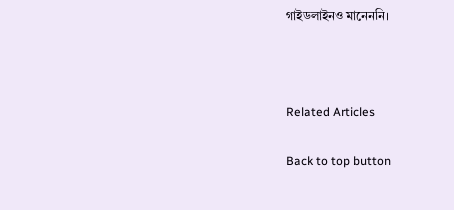গাইডলাইনও মানেননি।



Related Articles

Back to top button